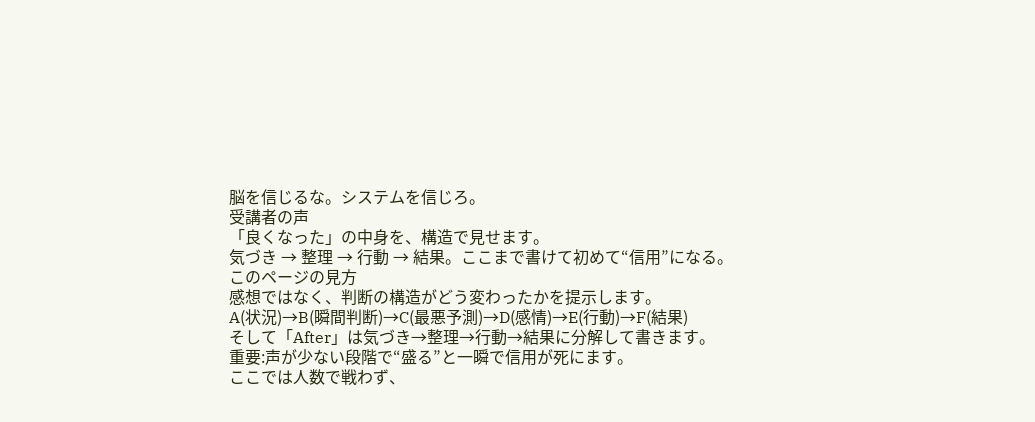脳を信じるな。システムを信じろ。
受講者の声
「良くなった」の中身を、構造で見せます。
気づき → 整理 → 行動 → 結果。ここまで書けて初めて“信用”になる。
このページの見方
感想ではなく、判断の構造がどう変わったかを提示します。
A(状況)→B(瞬間判断)→C(最悪予測)→D(感情)→E(行動)→F(結果)
そして「After」は気づき→整理→行動→結果に分解して書きます。
重要:声が少ない段階で“盛る”と一瞬で信用が死にます。
ここでは人数で戦わず、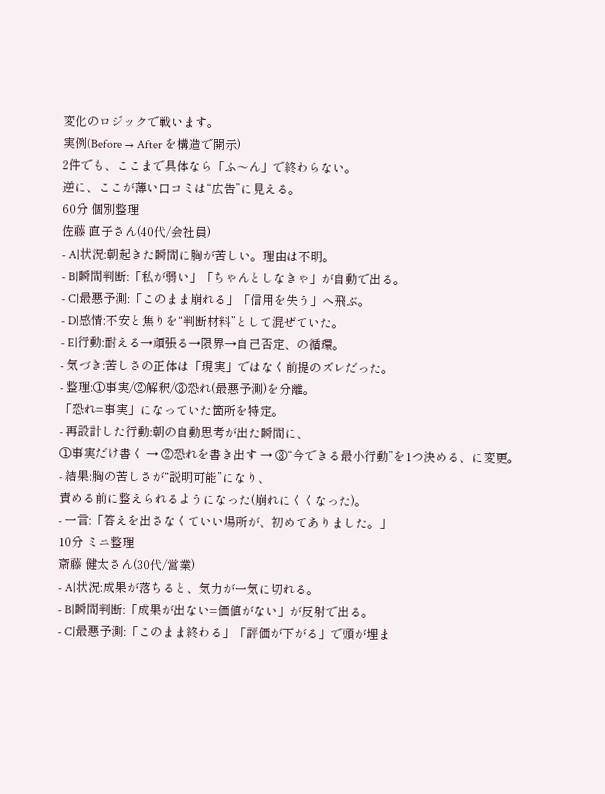変化のロジックで戦います。
実例(Before → After を構造で開示)
2件でも、ここまで具体なら「ふ〜ん」で終わらない。
逆に、ここが薄い口コミは“広告”に見える。
60分 個別整理
佐藤 直子さん(40代/会社員)
- A|状況:朝起きた瞬間に胸が苦しい。理由は不明。
- B|瞬間判断:「私が弱い」「ちゃんとしなきゃ」が自動で出る。
- C|最悪予測:「このまま崩れる」「信用を失う」へ飛ぶ。
- D|感情:不安と焦りを“判断材料”として混ぜていた。
- E|行動:耐える→頑張る→限界→自己否定、の循環。
- 気づき:苦しさの正体は「現実」ではなく前提のズレだった。
- 整理:①事実/②解釈/③恐れ(最悪予測)を分離。
「恐れ=事実」になっていた箇所を特定。
- 再設計した行動:朝の自動思考が出た瞬間に、
①事実だけ書く → ②恐れを書き出す → ③“今できる最小行動”を1つ決める、に変更。
- 結果:胸の苦しさが“説明可能”になり、
責める前に整えられるようになった(崩れにくくなった)。
- 一言:「答えを出さなくていい場所が、初めてありました。」
10分 ミニ整理
斎藤 健太さん(30代/営業)
- A|状況:成果が落ちると、気力が一気に切れる。
- B|瞬間判断:「成果が出ない=価値がない」が反射で出る。
- C|最悪予測:「このまま終わる」「評価が下がる」で頭が埋ま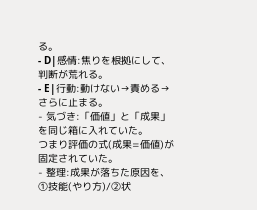る。
- D|感情:焦りを根拠にして、判断が荒れる。
- E|行動:動けない→責める→さらに止まる。
- 気づき:「価値」と「成果」を同じ箱に入れていた。
つまり評価の式(成果=価値)が固定されていた。
- 整理:成果が落ちた原因を、
①技能(やり方)/②状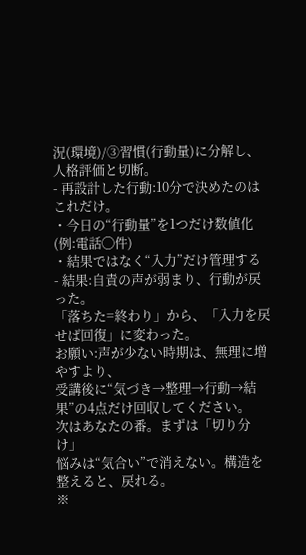況(環境)/③習慣(行動量)に分解し、人格評価と切断。
- 再設計した行動:10分で決めたのはこれだけ。
・今日の“行動量”を1つだけ数値化(例:電話◯件)
・結果ではなく“入力”だけ管理する
- 結果:自責の声が弱まり、行動が戻った。
「落ちた=終わり」から、「入力を戻せば回復」に変わった。
お願い:声が少ない時期は、無理に増やすより、
受講後に“気づき→整理→行動→結果”の4点だけ回収してください。
次はあなたの番。まずは「切り分け」
悩みは“気合い”で消えない。構造を整えると、戻れる。
※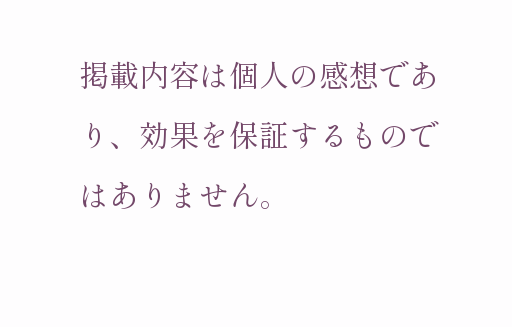掲載内容は個人の感想であり、効果を保証するものではありません。